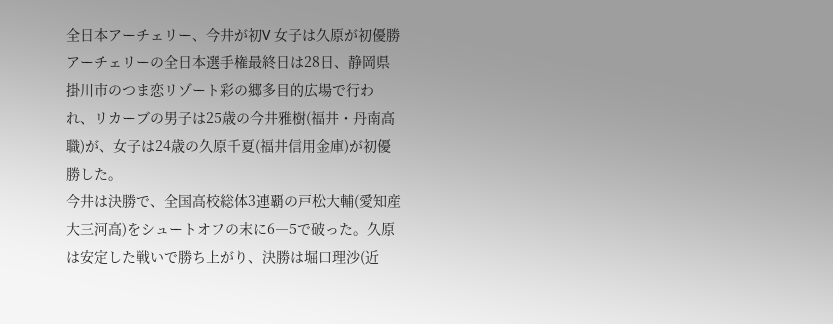全日本アーチェリー、今井が初V 女子は久原が初優勝
アーチェリーの全日本選手権最終日は28日、静岡県掛川市のつま恋リゾート彩の郷多目的広場で行われ、リカーブの男子は25歳の今井雅樹(福井・丹南高職)が、女子は24歳の久原千夏(福井信用金庫)が初優勝した。
今井は決勝で、全国高校総体3連覇の戸松大輔(愛知産大三河高)をシュートオフの末に6―5で破った。久原は安定した戦いで勝ち上がり、決勝は堀口理沙(近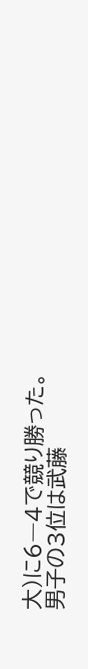大)に6―4で競り勝った。
男子の3位は武藤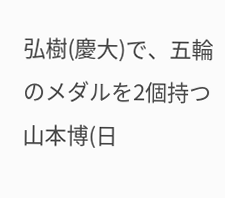弘樹(慶大)で、五輪のメダルを2個持つ山本博(日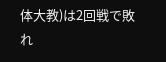体大教)は2回戦で敗れ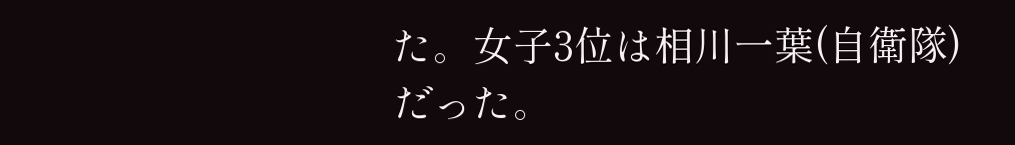た。女子3位は相川一葉(自衛隊)だった。